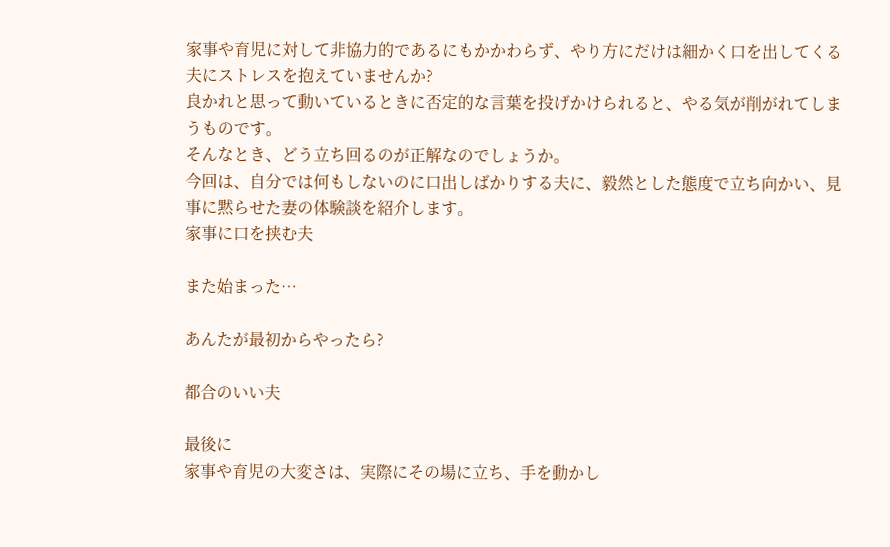家事や育児に対して非協力的であるにもかかわらず、やり方にだけは細かく口を出してくる夫にストレスを抱えていませんか?
良かれと思って動いているときに否定的な言葉を投げかけられると、やる気が削がれてしまうものです。
そんなとき、どう立ち回るのが正解なのでしょうか。
今回は、自分では何もしないのに口出しばかりする夫に、毅然とした態度で立ち向かい、見事に黙らせた妻の体験談を紹介します。
家事に口を挟む夫

また始まった…

あんたが最初からやったら?

都合のいい夫

最後に
家事や育児の大変さは、実際にその場に立ち、手を動かし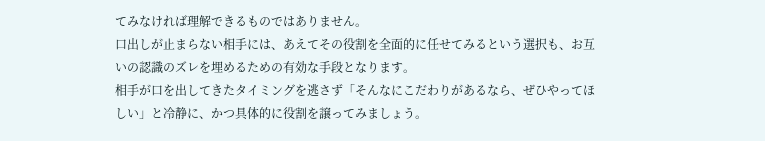てみなければ理解できるものではありません。
口出しが止まらない相手には、あえてその役割を全面的に任せてみるという選択も、お互いの認識のズレを埋めるための有効な手段となります。
相手が口を出してきたタイミングを逃さず「そんなにこだわりがあるなら、ぜひやってほしい」と冷静に、かつ具体的に役割を譲ってみましょう。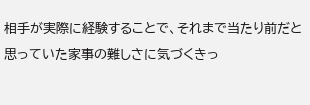相手が実際に経験することで、それまで当たり前だと思っていた家事の難しさに気づくきっ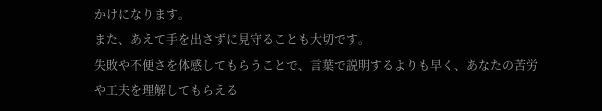かけになります。
また、あえて手を出さずに見守ることも大切です。
失敗や不便さを体感してもらうことで、言葉で説明するよりも早く、あなたの苦労や工夫を理解してもらえる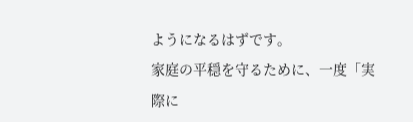ようになるはずです。
家庭の平穏を守るために、一度「実際に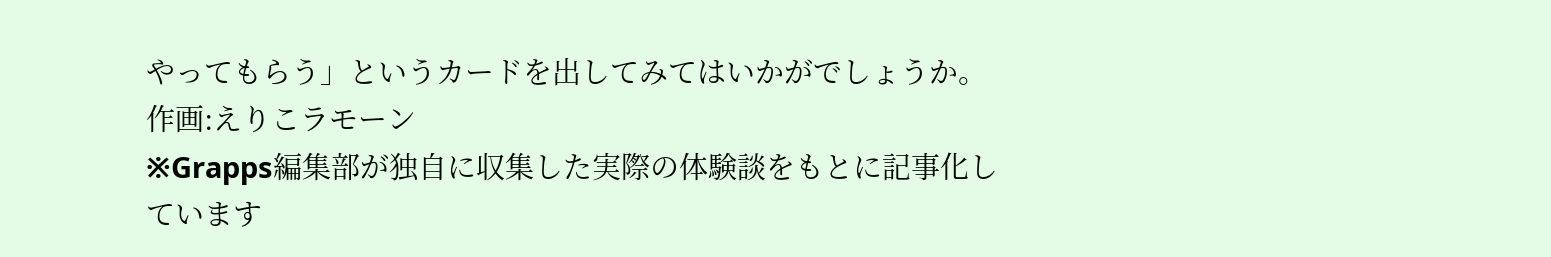やってもらう」というカードを出してみてはいかがでしょうか。
作画:えりこラモーン
※Grapps編集部が独自に収集した実際の体験談をもとに記事化しています